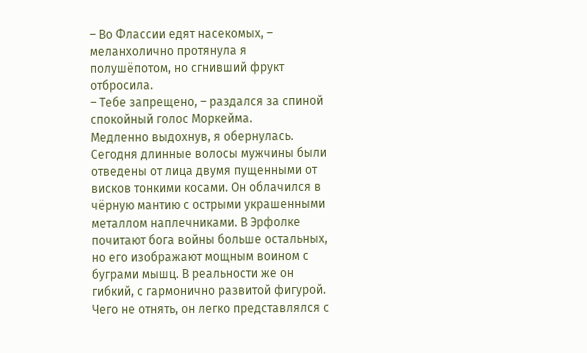– Во Флассии едят насекомых, – меланхолично протянула я полушёпотом, но сгнивший фрукт отбросила.
– Тебе запрещено, – раздался за спиной спокойный голос Моркейма.
Медленно выдохнув, я обернулась. Сегодня длинные волосы мужчины были отведены от лица двумя пущенными от висков тонкими косами. Он облачился в чёрную мантию с острыми украшенными металлом наплечниками. В Эрфолке почитают бога войны больше остальных, но его изображают мощным воином с буграми мышц. В реальности же он гибкий, с гармонично развитой фигурой. Чего не отнять, он легко представлялся с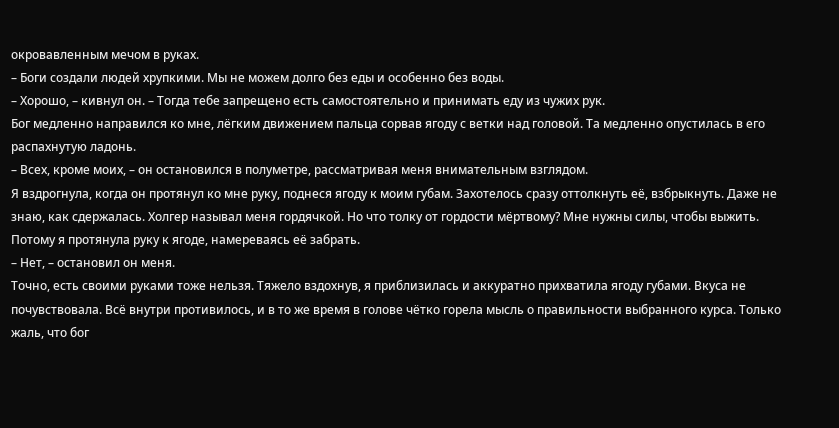окровавленным мечом в руках.
– Боги создали людей хрупкими. Мы не можем долго без еды и особенно без воды.
– Хорошо, – кивнул он. – Тогда тебе запрещено есть самостоятельно и принимать еду из чужих рук.
Бог медленно направился ко мне, лёгким движением пальца сорвав ягоду с ветки над головой. Та медленно опустилась в его распахнутую ладонь.
– Всех, кроме моих, – он остановился в полуметре, рассматривая меня внимательным взглядом.
Я вздрогнула, когда он протянул ко мне руку, поднеся ягоду к моим губам. Захотелось сразу оттолкнуть её, взбрыкнуть. Даже не знаю, как сдержалась. Холгер называл меня гордячкой. Но что толку от гордости мёртвому? Мне нужны силы, чтобы выжить. Потому я протянула руку к ягоде, намереваясь её забрать.
– Нет, – остановил он меня.
Точно, есть своими руками тоже нельзя. Тяжело вздохнув, я приблизилась и аккуратно прихватила ягоду губами. Вкуса не почувствовала. Всё внутри противилось, и в то же время в голове чётко горела мысль о правильности выбранного курса. Только жаль, что бог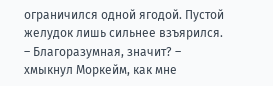ограничился одной ягодой. Пустой желудок лишь сильнее взъярился.
– Благоразумная, значит? – хмыкнул Моркейм, как мне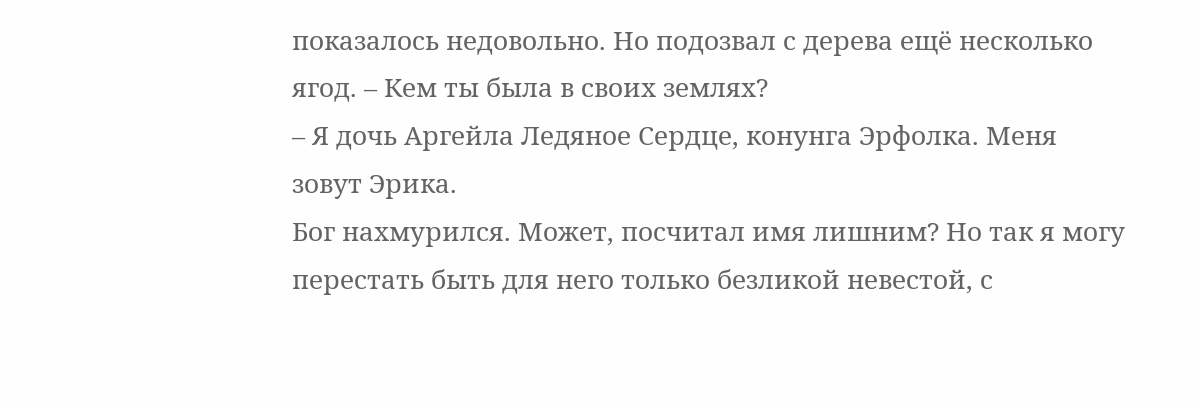показалось недовольно. Но подозвал с дерева ещё несколько ягод. – Кем ты была в своих землях?
– Я дочь Аргейла Ледяное Сердце, конунга Эрфолка. Меня зовут Эрика.
Бог нахмурился. Может, посчитал имя лишним? Но так я могу перестать быть для него только безликой невестой, с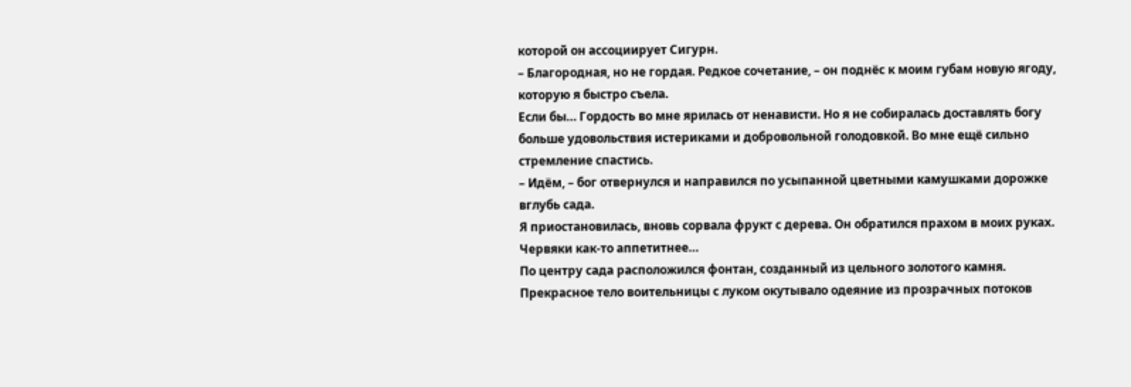которой он ассоциирует Сигурн.
– Благородная, но не гордая. Редкое сочетание, – он поднёс к моим губам новую ягоду, которую я быстро съела.
Если бы… Гордость во мне ярилась от ненависти. Но я не собиралась доставлять богу больше удовольствия истериками и добровольной голодовкой. Во мне ещё сильно стремление спастись.
– Идём, – бог отвернулся и направился по усыпанной цветными камушками дорожке вглубь сада.
Я приостановилась, вновь сорвала фрукт с дерева. Он обратился прахом в моих руках. Червяки как-то аппетитнее…
По центру сада расположился фонтан, созданный из цельного золотого камня. Прекрасное тело воительницы с луком окутывало одеяние из прозрачных потоков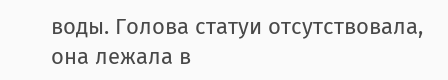воды. Голова статуи отсутствовала, она лежала в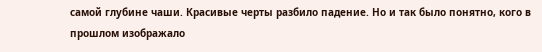самой глубине чаши. Красивые черты разбило падение. Но и так было понятно, кого в прошлом изображало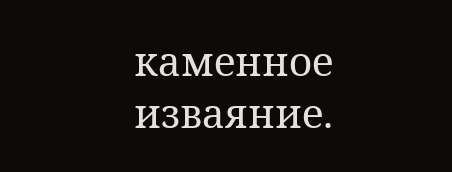каменное изваяние.